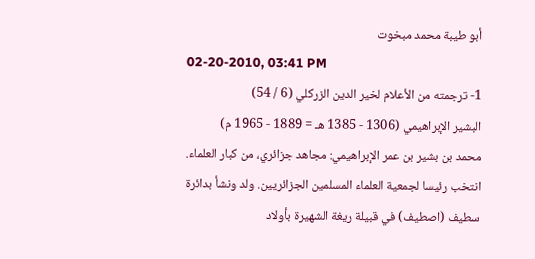أبو طيبة محمد مبخوت
02-20-2010, 03:41 PM
1- ترجمته من الأعلام لخير الدين الزركلي (6 / 54)
البشير الإبراهيمي (1306 - 1385 هـ = 1889 - 1965 م)
محمد بن بشير بن عمر الإبراهيمي: مجاهد جزائري، من كبار العلماء. انتخب رئيسا لجمعية العلماء المسلمين الجزائريين. ولد ونشأ بدائرة سطيف (اصطيف) في قبيلة ريغة الشهيرة بأولاد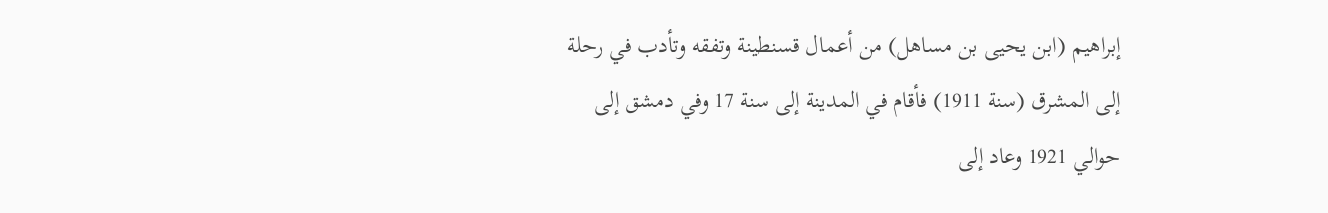إبراهيم (ابن يحيى بن مساهل) من أعمال قسنطينة وتفقه وتأدب في رحلة إلى المشرق (سنة 1911) فأقام في المدينة إلى سنة 17 وفي دمشق إلى حوالي 1921 وعاد إلى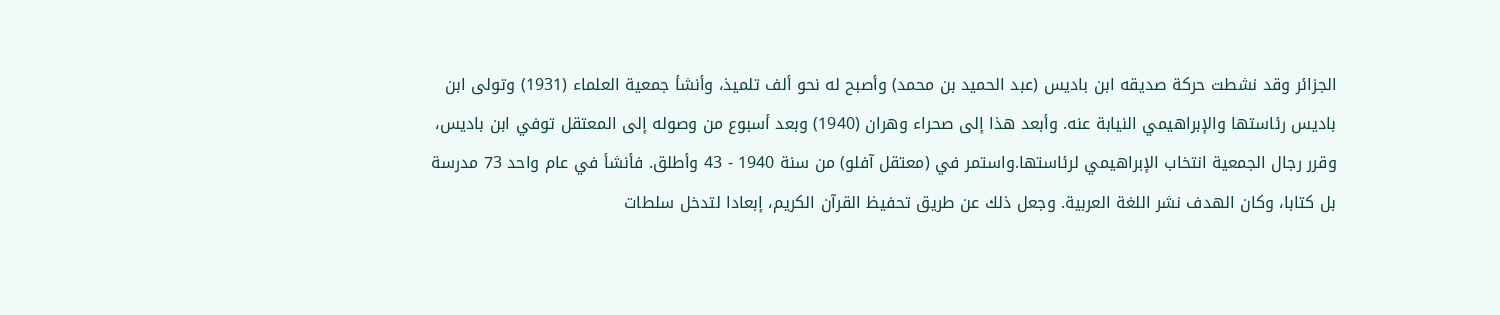الجزائر وقد نشطت حركة صديقه ابن باديس (عبد الحميد بن محمد) وأصبح له نحو ألف تلميذ، وأنشأ جمعية العلماء (1931) وتولى ابن باديس رئاستها والإبراهيمي النيابة عنه. وأبعد هذا إلى صحراء وهران (1940) وبعد أسبوع من وصوله إلى المعتقل توفي ابن باديس، وقرر رجال الجمعية انتخاب الإبراهيمي لرئاستها.واستمر في (معتقل آفلو) من سنة 1940 - 43 وأطلق. فأنشأ في عام واحد 73 مدرسة بل كتابا، وكان الهدف نشر اللغة العربية. وجعل ذلك عن طريق تحفيظ القرآن الكريم، إبعادا لتدخل سلطات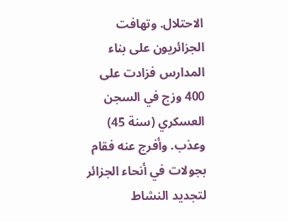الاحتلال. وتهافت الجزائريون على بناء المدارس فزادت على 400 وزج في السجن العسكري (سنة 45) وعذب. وأفرج عنه فقام بجولات في أنحاء الجزائر لتجديد النشاط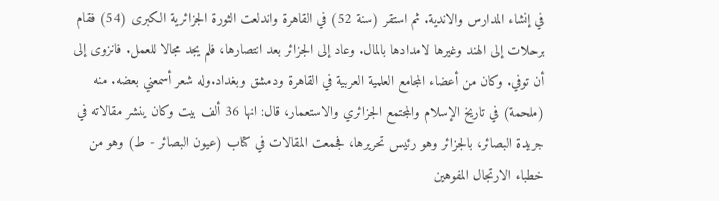في إنشاء المدارس والاندية. ثم استقر (سنة 52) في القاهرة واندلعت الثورة الجزائرية الكبرى (54) فقام برحلات إلى الهند وغيرها لامدادها بالمال. وعاد إلى الجزائر بعد انتصارها، فلم يجد مجالا للعمل. فانزوى إلى أن توفي. وكان من أعضاء المجامع العلمية العربية في القاهرة ودمشق وبغداد.وله شعر أسمعني بعضه. منه (ملحمة) في تاريخ الإسلام والمجتمع الجزائري والاستعمار، قال: انها 36 ألف بيت وكان ينشر مقالاته في جريدة البصائر، بالجزائر وهو رئيس تحريرها، فجمعت المقالات في كتاب (عيون البصائر - ط) وهو من خطباء الارتجال المفوهين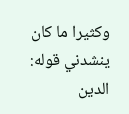وكثيرا ما كان ينشدني قوله:
الدين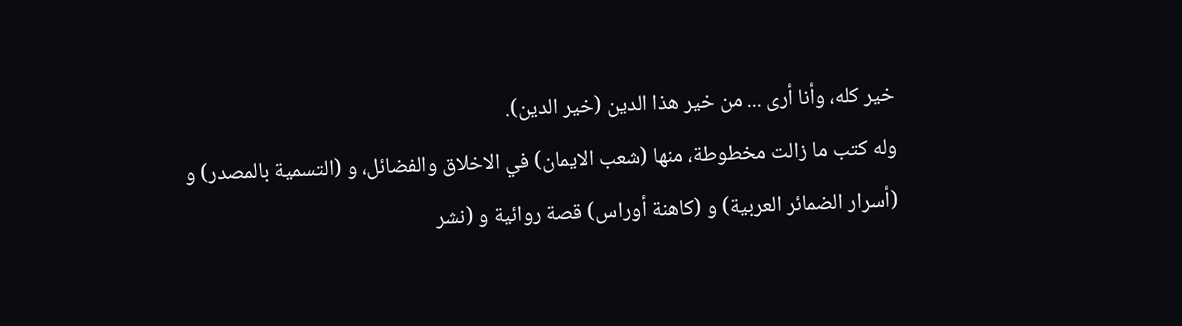خير كله، وأنا أرى ... من خير هذا الدين (خير الدين).
وله كتب ما زالت مخطوطة، منها (شعب الايمان) في الاخلاق والفضائل، و (التسمية بالمصدر) و (أسرار الضمائر العربية) و (كاهنة أوراس) قصة روائية و (نشر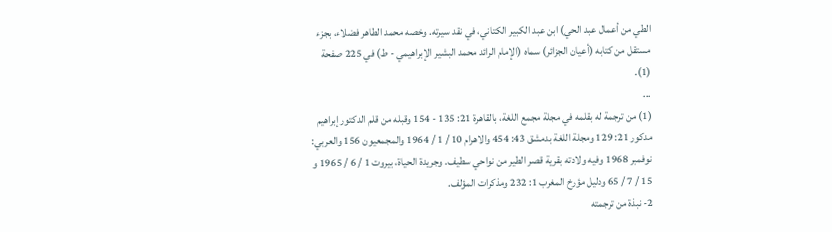الطي من أعمال عبد الحي) ابن عبد الكبير الكتاني، في نقد سيرته. وخصه محمد الطاهر فضلاء، بجزء مستقل من كتابه (أعيان الجزائر) سماه (الإمام الرائد محمد البشير الإبراهيمي - ط) في 225 صفحة (1).
...
(1) من ترجمة له بقلمه في مجلة مجمع اللغة، بالقاهرة 21: 135 - 154 وقبله من قلم الدكتور إبراهيم مدكور 21: 129 ومجلة اللغة بدمشق 43: 454 والاهرام 10 / 1 / 1964 والمجمعيون 156 والعربي: نوفمبر 1968 وفيه ولادته بقرية قصر الطير من نواحي سطيف. وجريدة الحياة، بيروت 1 / 6 / 1965 و 15 / 7 / 65 ودليل مؤرخ المغرب 1: 232 ومذكرات المؤلف.
2- نبذة من ترجمته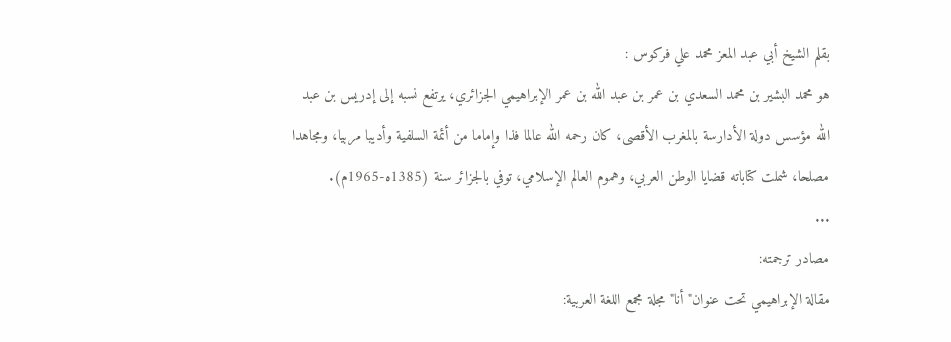بقلم الشيخ أبي عبد المعز محمد علي فركوس :
هو محمد البشير بن محمد السعدي بن عمر بن عبد الله بن عمر الإبراهيمي الجزائري، يرتفع نسبه إلى إدريس بن عبد الله مؤسس دولة الأدارسة بالمغرب الأقصى، كان رحمه الله عالما فذا وإماما من أئمة السلفية وأديبا مربيا، ومجاهدا مصلحا، شملت كتاباته قضايا الوطن العربي، وهموم العالم الإسلامي، توفي بالجزائر سنة (1385ه-1965م).
...
مصادر ترجمته:
مقالة الإبراهيمي تحت عنوان"أنا" مجلة مجمع اللغة العربية: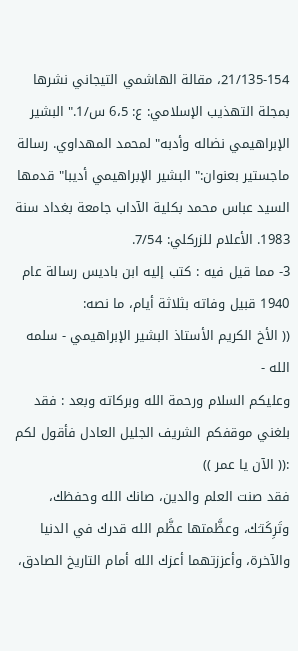21/135-154، مقالة الهاشمي التيجاني نشرها بمجلة التهذيب الإسلامي: ع: 6،5 س/1." البشير الإبراهيمي نضاله وأدبه" لمحمد المهداوي. رسالة ماجستير بعنوان:" البشير الإبراهيمي أديبا" قدمها السيد عباس محمد بكلية الآداب جامعة بغداد سنة 1983. الأعلام للزركلي: 7/54.
3- مما قيل فيه : كتب إليه ابن باديس رسالة عام 1940 قبيل وفاته بثلاثة أيام، ما نصه:
(( الأخ الكريم الأستاذ البشير الإبراهيمي - سلمه الله -
وعليكم السلام ورحمة الله وبركاته وبعد : فقد بلغني موقفكم الشريف الجليل العادل فأقول لكم :(( الآن يا عمر ))
فقد صنت العلم والدين، صانك الله وحفظك، وتَرِكَتـَك، وعظَّمتها عظَّم الله قدرك في الدنيا والآخرة، وأعززتهما أعزك الله أمام التاريخ الصادق،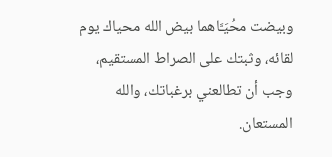وبيضت محُيَـَّاهما بيض الله محياك يوم لقائه، وثبتك على الصراط المستقيم، وجب أن تطالعني برغباتك، والله المستعان.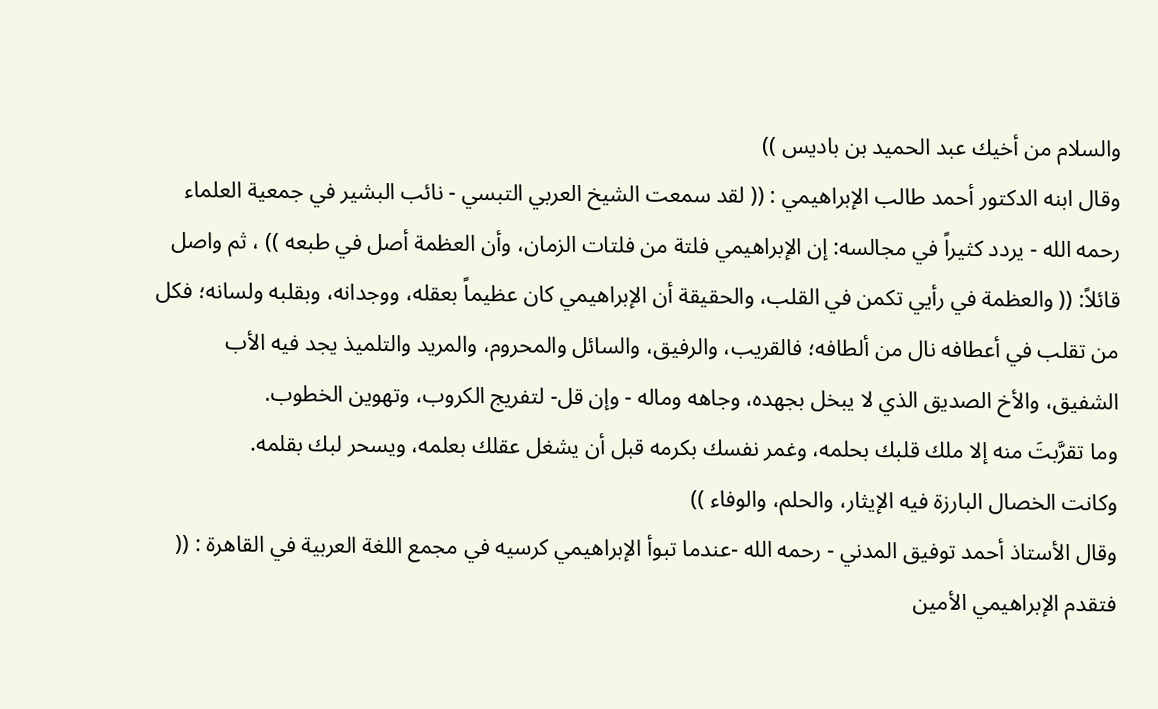والسلام من أخيك عبد الحميد بن باديس ))
وقال ابنه الدكتور أحمد طالب الإبراهيمي : (( لقد سمعت الشيخ العربي التبسي - نائب البشير في جمعية العلماء رحمه الله - يردد كثيراً في مجالسه: إن الإبراهيمي فلتة من فلتات الزمان، وأن العظمة أصل في طبعه )) ، ثم واصل قائلاً: (( والعظمة في رأيي تكمن في القلب، والحقيقة أن الإبراهيمي كان عظيماً بعقله، ووجدانه، وبقلبه ولسانه؛ فكل من تقلب في أعطافه نال من ألطافه؛ فالقريب، والرفيق، والسائل والمحروم، والمريد والتلميذ يجد فيه الأب الشفيق، والأخ الصديق الذي لا يبخل بجهده، وجاهه وماله - وإن قل- لتفريج الكروب، وتهوين الخطوب.
وما تقرَّبتَ منه إلا ملك قلبك بحلمه، وغمر نفسك بكرمه قبل أن يشغل عقلك بعلمه، ويسحر لبك بقلمه.
وكانت الخصال البارزة فيه الإيثار، والحلم، والوفاء ))
وقال الأستاذ أحمد توفيق المدني - رحمه الله -عندما تبوأ الإبراهيمي كرسيه في مجمع اللغة العربية في القاهرة : (( فتقدم الإبراهيمي الأمين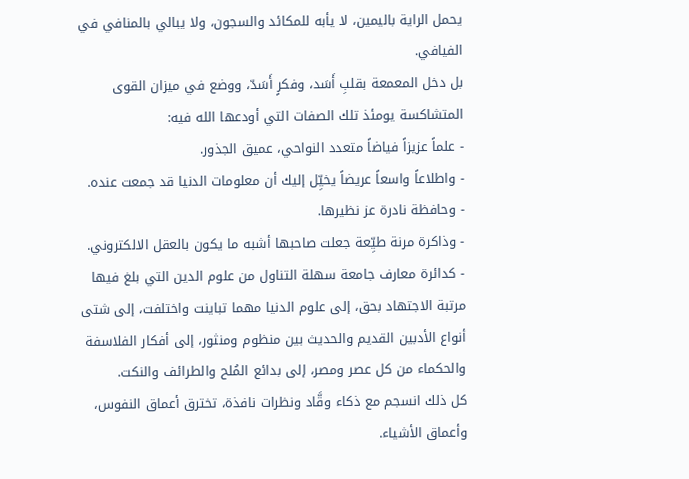يحمل الراية باليمين، لا يأبه للمكائد والسجون، ولا يبالي بالمنافي في الفيافي.
بل دخل المعمعة بقلبِ أَسَد، وفكرٍ أَسَدّ، ووضع في ميزان القوى المتشاكسة يومئذ تلك الصفات التي أودعها الله فيه:
- علماً عزيزاً فياضاً متعدد النواحي، عميق الجذور.
- واطلاعاً واسعاً عريضاً يخيِّل إليك أن معلومات الدنيا قد جمعت عنده.
- وحافظة نادرة عز نظيرها.
- وذاكرة مرنة طيِّعة جعلت صاحبها أشبه ما يكون بالعقل الالكتروني.
- كدائرة معارف جامعة سهلة التناول من علوم الدين التي بلغ فيها مرتبة الاجتهاد بحق، إلى علوم الدنيا مهما تباينت واختلفت، إلى شتى أنواع الأدبين القديم والحديث بين منظوم ومنثور، إلى أفكار الفلاسفة والحكماء من كل عصر ومصر، إلى بدائع المُلح والطرائف والنكت.
كل ذلك انسجم مع ذكاء وقَّاد ونظرات نافذة، تخترق أعماق النفوس، وأعماق الأشياء.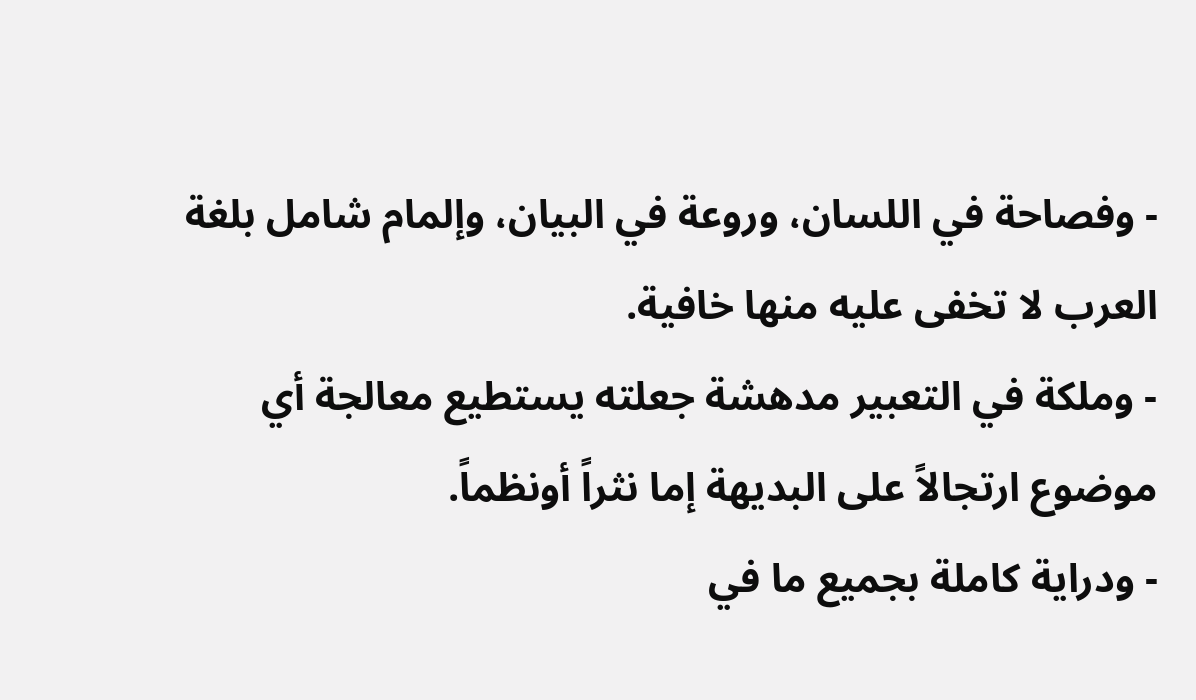- وفصاحة في اللسان، وروعة في البيان، وإلمام شامل بلغة العرب لا تخفى عليه منها خافية.
- وملكة في التعبير مدهشة جعلته يستطيع معالجة أي موضوع ارتجالاً على البديهة إما نثراً أونظماً.
- ودراية كاملة بجميع ما في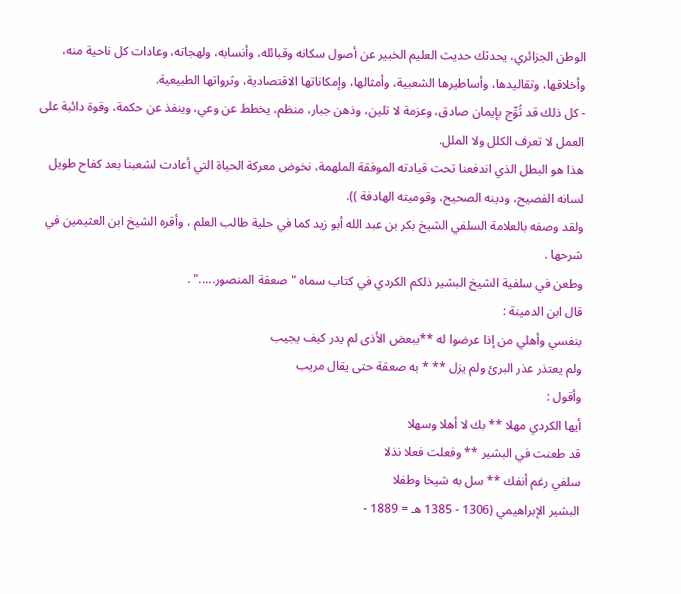الوطن الجزائري، يحدثك حديث العليم الخبير عن أصول سكانه وقبائله، وأنسابه، ولهجاته، وعادات كل ناحية منه، وأخلاقها، وتقاليدها، وأساطيرها الشعبية، وأمثالها، وإمكاناتها الاقتصادية، وثرواتها الطبيعية.
- كل ذلك قد تُوِّج بإيمان صادق، وعزمة لا تلين، وذهن جبار، منظم، يخطط عن وعي، وينفذ عن حكمة، وقوة دائبة على العمل لا تعرف الكلل ولا الملل.
هذا هو البطل الذي اندفعنا تحت قيادته الموفقة الملهمة، نخوض معركة الحياة التي أعادت لشعبنا بعد كفاح طويل لسانه الفصيح، ودينه الصحيح، وقوميته الهادفة )).
ولقد وصفه بالعلامة السلفي الشيخ بكر بن عبد الله أبو زيد كما في حلية طالب العلم ، وأقره الشيخ ابن العثيمين في شرحها .
وطعن في سلفية الشيخ البشير ذلكم الكردي في كتاب سماه "صعقة المنصور....." .
قال ابن الدمينة :
بنفسي وأهلي من إذا عرضوا له **ببعض الأذى لم يدر كيف يجيب
ولم يعتذر عذر البرئ ولم يزل ** * به صعقة حتى يقال مريب
وأقول :
أيها الكردي مهلا ** بك لا أهلا وسهلا
قد طعنت في البشير ** وفعلت فعلا نذلا
سلفي رغم أنفك ** سل به شيخا وطفلا
البشير الإبراهيمي (1306 - 1385 هـ = 1889 -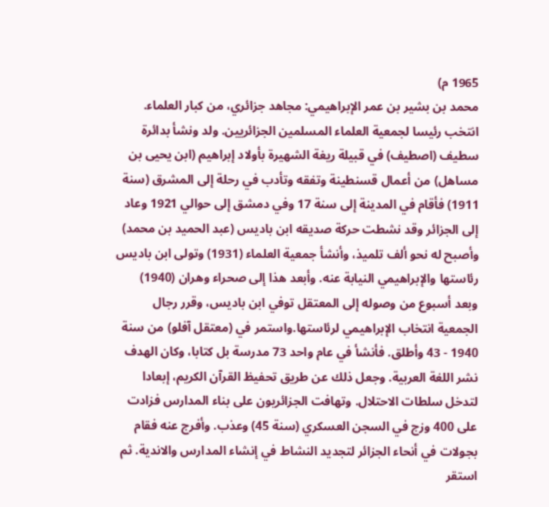1965 م)
محمد بن بشير بن عمر الإبراهيمي: مجاهد جزائري، من كبار العلماء. انتخب رئيسا لجمعية العلماء المسلمين الجزائريين. ولد ونشأ بدائرة سطيف (اصطيف) في قبيلة ريغة الشهيرة بأولاد إبراهيم (ابن يحيى بن مساهل) من أعمال قسنطينة وتفقه وتأدب في رحلة إلى المشرق (سنة 1911) فأقام في المدينة إلى سنة 17 وفي دمشق إلى حوالي 1921 وعاد إلى الجزائر وقد نشطت حركة صديقه ابن باديس (عبد الحميد بن محمد) وأصبح له نحو ألف تلميذ، وأنشأ جمعية العلماء (1931) وتولى ابن باديس رئاستها والإبراهيمي النيابة عنه. وأبعد هذا إلى صحراء وهران (1940) وبعد أسبوع من وصوله إلى المعتقل توفي ابن باديس، وقرر رجال الجمعية انتخاب الإبراهيمي لرئاستها.واستمر في (معتقل آفلو) من سنة 1940 - 43 وأطلق. فأنشأ في عام واحد 73 مدرسة بل كتابا، وكان الهدف نشر اللغة العربية. وجعل ذلك عن طريق تحفيظ القرآن الكريم، إبعادا لتدخل سلطات الاحتلال. وتهافت الجزائريون على بناء المدارس فزادت على 400 وزج في السجن العسكري (سنة 45) وعذب. وأفرج عنه فقام بجولات في أنحاء الجزائر لتجديد النشاط في إنشاء المدارس والاندية. ثم استقر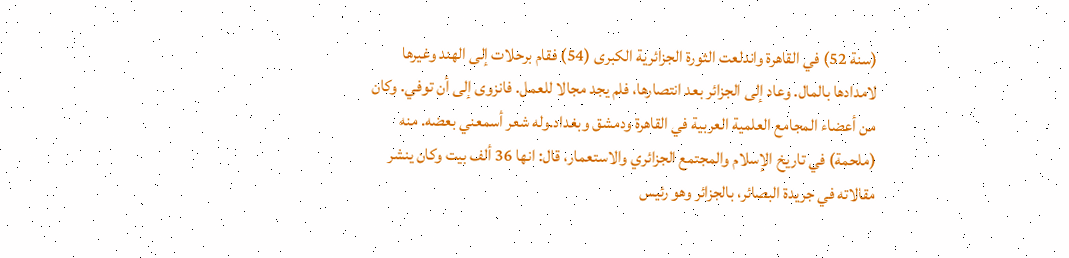(سنة 52) في القاهرة واندلعت الثورة الجزائرية الكبرى (54) فقام برحلات إلى الهند وغيرها لامدادها بالمال. وعاد إلى الجزائر بعد انتصارها، فلم يجد مجالا للعمل. فانزوى إلى أن توفي. وكان من أعضاء المجامع العلمية العربية في القاهرة ودمشق وبغداد.وله شعر أسمعني بعضه. منه (ملحمة) في تاريخ الإسلام والمجتمع الجزائري والاستعمار، قال: انها 36 ألف بيت وكان ينشر مقالاته في جريدة البصائر، بالجزائر وهو رئيس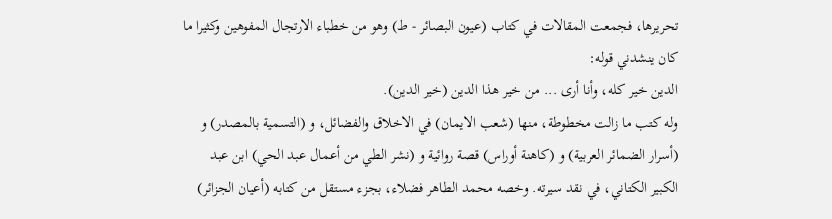تحريرها، فجمعت المقالات في كتاب (عيون البصائر - ط) وهو من خطباء الارتجال المفوهين وكثيرا ما كان ينشدني قوله:
الدين خير كله، وأنا أرى ... من خير هذا الدين (خير الدين).
وله كتب ما زالت مخطوطة، منها (شعب الايمان) في الاخلاق والفضائل، و (التسمية بالمصدر) و (أسرار الضمائر العربية) و (كاهنة أوراس) قصة روائية و (نشر الطي من أعمال عبد الحي) ابن عبد الكبير الكتاني، في نقد سيرته. وخصه محمد الطاهر فضلاء، بجزء مستقل من كتابه (أعيان الجزائر)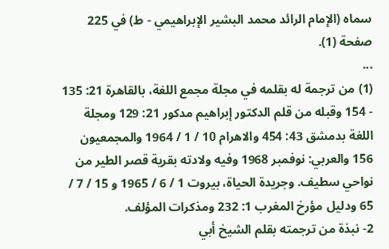سماه (الإمام الرائد محمد البشير الإبراهيمي - ط) في 225 صفحة (1).
...
(1) من ترجمة له بقلمه في مجلة مجمع اللغة، بالقاهرة 21: 135 - 154 وقبله من قلم الدكتور إبراهيم مدكور 21: 129 ومجلة اللغة بدمشق 43: 454 والاهرام 10 / 1 / 1964 والمجمعيون 156 والعربي: نوفمبر 1968 وفيه ولادته بقرية قصر الطير من نواحي سطيف. وجريدة الحياة، بيروت 1 / 6 / 1965 و 15 / 7 / 65 ودليل مؤرخ المغرب 1: 232 ومذكرات المؤلف.
2- نبذة من ترجمته بقلم الشيخ أبي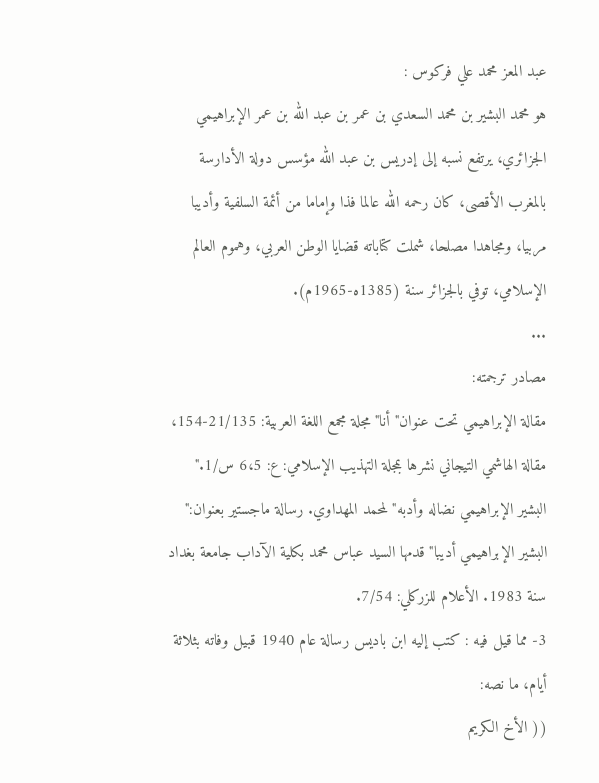عبد المعز محمد علي فركوس :
هو محمد البشير بن محمد السعدي بن عمر بن عبد الله بن عمر الإبراهيمي الجزائري، يرتفع نسبه إلى إدريس بن عبد الله مؤسس دولة الأدارسة بالمغرب الأقصى، كان رحمه الله عالما فذا وإماما من أئمة السلفية وأديبا مربيا، ومجاهدا مصلحا، شملت كتاباته قضايا الوطن العربي، وهموم العالم الإسلامي، توفي بالجزائر سنة (1385ه-1965م).
...
مصادر ترجمته:
مقالة الإبراهيمي تحت عنوان"أنا" مجلة مجمع اللغة العربية: 21/135-154، مقالة الهاشمي التيجاني نشرها بمجلة التهذيب الإسلامي: ع: 6،5 س/1." البشير الإبراهيمي نضاله وأدبه" لمحمد المهداوي. رسالة ماجستير بعنوان:" البشير الإبراهيمي أديبا" قدمها السيد عباس محمد بكلية الآداب جامعة بغداد سنة 1983. الأعلام للزركلي: 7/54.
3- مما قيل فيه : كتب إليه ابن باديس رسالة عام 1940 قبيل وفاته بثلاثة أيام، ما نصه:
(( الأخ الكريم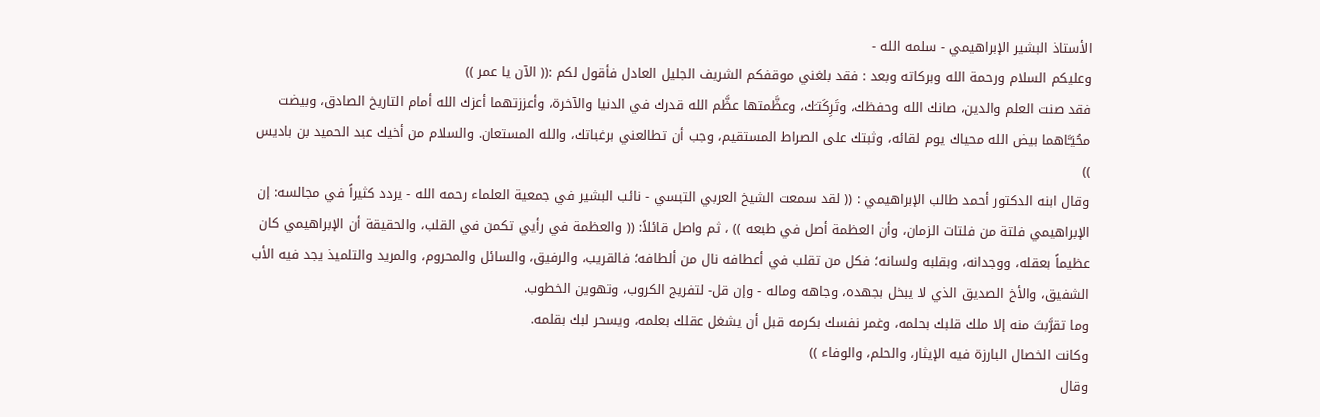الأستاذ البشير الإبراهيمي - سلمه الله -
وعليكم السلام ورحمة الله وبركاته وبعد : فقد بلغني موقفكم الشريف الجليل العادل فأقول لكم :(( الآن يا عمر ))
فقد صنت العلم والدين، صانك الله وحفظك، وتَرِكَتـَك، وعظَّمتها عظَّم الله قدرك في الدنيا والآخرة، وأعززتهما أعزك الله أمام التاريخ الصادق، وبيضت محُيَـَّاهما بيض الله محياك يوم لقائه، وثبتك على الصراط المستقيم، وجب أن تطالعني برغباتك، والله المستعان. والسلام من أخيك عبد الحميد بن باديس ))
وقال ابنه الدكتور أحمد طالب الإبراهيمي : (( لقد سمعت الشيخ العربي التبسي - نائب البشير في جمعية العلماء رحمه الله - يردد كثيراً في مجالسه: إن الإبراهيمي فلتة من فلتات الزمان، وأن العظمة أصل في طبعه )) ، ثم واصل قائلاً: (( والعظمة في رأيي تكمن في القلب، والحقيقة أن الإبراهيمي كان عظيماً بعقله، ووجدانه، وبقلبه ولسانه؛ فكل من تقلب في أعطافه نال من ألطافه؛ فالقريب، والرفيق، والسائل والمحروم، والمريد والتلميذ يجد فيه الأب الشفيق، والأخ الصديق الذي لا يبخل بجهده، وجاهه وماله - وإن قل- لتفريج الكروب، وتهوين الخطوب.
وما تقرَّبتَ منه إلا ملك قلبك بحلمه، وغمر نفسك بكرمه قبل أن يشغل عقلك بعلمه، ويسحر لبك بقلمه.
وكانت الخصال البارزة فيه الإيثار، والحلم، والوفاء ))
وقال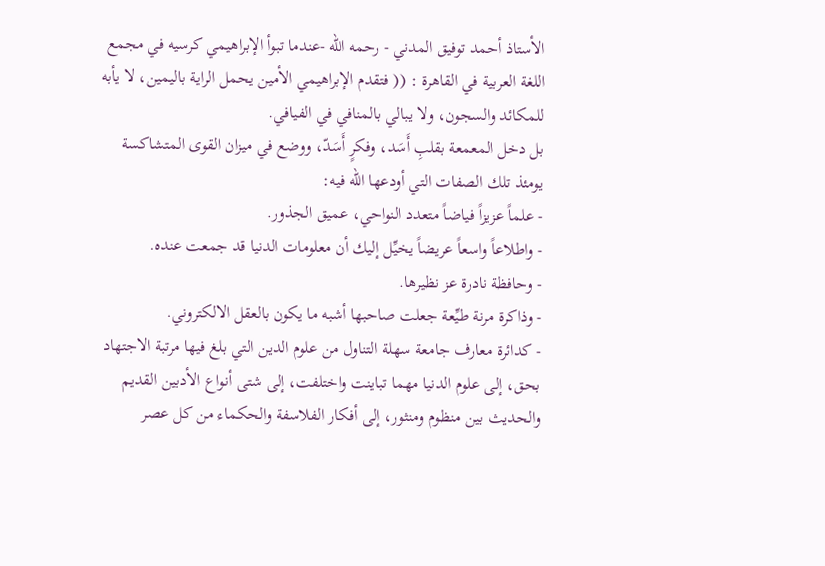الأستاذ أحمد توفيق المدني - رحمه الله -عندما تبوأ الإبراهيمي كرسيه في مجمع اللغة العربية في القاهرة : (( فتقدم الإبراهيمي الأمين يحمل الراية باليمين، لا يأبه للمكائد والسجون، ولا يبالي بالمنافي في الفيافي.
بل دخل المعمعة بقلبِ أَسَد، وفكرٍ أَسَدّ، ووضع في ميزان القوى المتشاكسة يومئذ تلك الصفات التي أودعها الله فيه:
- علماً عزيزاً فياضاً متعدد النواحي، عميق الجذور.
- واطلاعاً واسعاً عريضاً يخيِّل إليك أن معلومات الدنيا قد جمعت عنده.
- وحافظة نادرة عز نظيرها.
- وذاكرة مرنة طيِّعة جعلت صاحبها أشبه ما يكون بالعقل الالكتروني.
- كدائرة معارف جامعة سهلة التناول من علوم الدين التي بلغ فيها مرتبة الاجتهاد بحق، إلى علوم الدنيا مهما تباينت واختلفت، إلى شتى أنواع الأدبين القديم والحديث بين منظوم ومنثور، إلى أفكار الفلاسفة والحكماء من كل عصر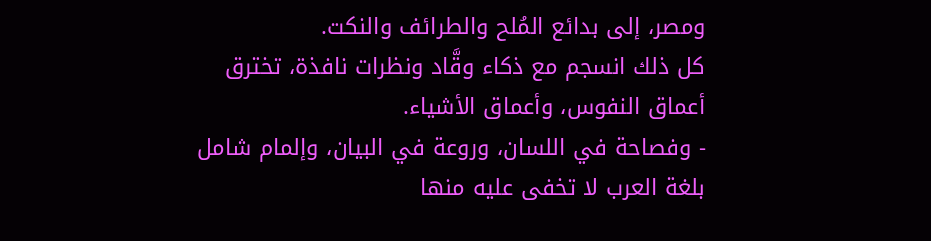ومصر، إلى بدائع المُلح والطرائف والنكت.
كل ذلك انسجم مع ذكاء وقَّاد ونظرات نافذة، تخترق أعماق النفوس، وأعماق الأشياء.
- وفصاحة في اللسان، وروعة في البيان، وإلمام شامل بلغة العرب لا تخفى عليه منها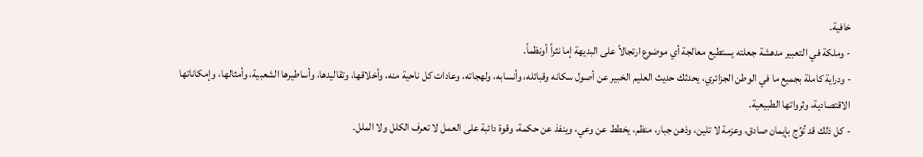خافية.
- وملكة في التعبير مدهشة جعلته يستطيع معالجة أي موضوع ارتجالاً على البديهة إما نثراً أونظماً.
- ودراية كاملة بجميع ما في الوطن الجزائري، يحدثك حديث العليم الخبير عن أصول سكانه وقبائله، وأنسابه، ولهجاته، وعادات كل ناحية منه، وأخلاقها، وتقاليدها، وأساطيرها الشعبية، وأمثالها، وإمكاناتها الاقتصادية، وثرواتها الطبيعية.
- كل ذلك قد تُوِّج بإيمان صادق، وعزمة لا تلين، وذهن جبار، منظم، يخطط عن وعي، وينفذ عن حكمة، وقوة دائبة على العمل لا تعرف الكلل ولا الملل.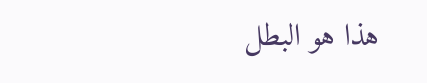هذا هو البطل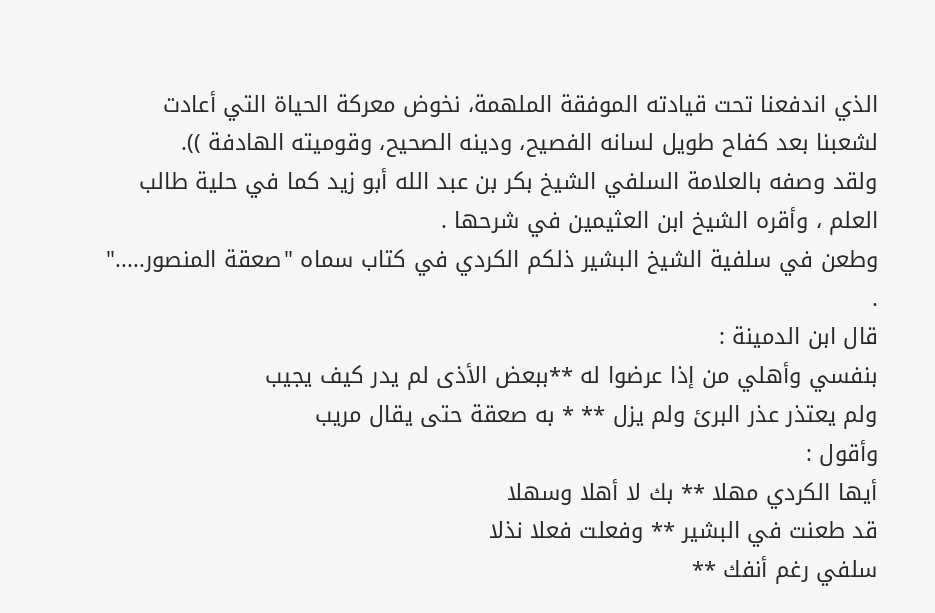الذي اندفعنا تحت قيادته الموفقة الملهمة، نخوض معركة الحياة التي أعادت لشعبنا بعد كفاح طويل لسانه الفصيح، ودينه الصحيح، وقوميته الهادفة )).
ولقد وصفه بالعلامة السلفي الشيخ بكر بن عبد الله أبو زيد كما في حلية طالب العلم ، وأقره الشيخ ابن العثيمين في شرحها .
وطعن في سلفية الشيخ البشير ذلكم الكردي في كتاب سماه "صعقة المنصور....." .
قال ابن الدمينة :
بنفسي وأهلي من إذا عرضوا له **ببعض الأذى لم يدر كيف يجيب
ولم يعتذر عذر البرئ ولم يزل ** * به صعقة حتى يقال مريب
وأقول :
أيها الكردي مهلا ** بك لا أهلا وسهلا
قد طعنت في البشير ** وفعلت فعلا نذلا
سلفي رغم أنفك **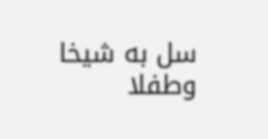سل به شيخا وطفلا